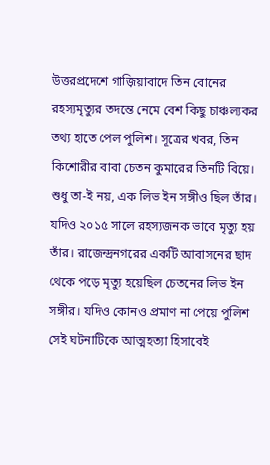উত্তরপ্রদেশে গাজ়িয়াবাদে তিন বোনের রহস্যমৃত্যুর তদন্তে নেমে বেশ কিছু চাঞ্চল্যকর তথ্য হাতে পেল পুলিশ। সূত্রের খবর, তিন কিশোরীর বাবা চেতন কুমারের তিনটি বিয়ে। শুধু তা-ই নয়, এক লিভ ইন সঙ্গীও ছিল তাঁর। যদিও ২০১৫ সালে রহস্যজনক ভাবে মৃত্যু হয় তাঁর। রাজেন্দ্রনগরের একটি আবাসনের ছাদ থেকে পড়ে মৃত্যু হয়েছিল চেতনের লিভ ইন সঙ্গীর। যদিও কোনও প্রমাণ না পেয়ে পুলিশ সেই ঘটনাটিকে আত্মহত্যা হিসাবেই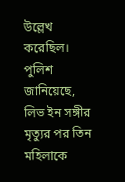উল্লেখ করেছিল।
পুলিশ জানিয়েছে, লিভ ইন সঙ্গীর মৃত্যুর পর তিন মহিলাকে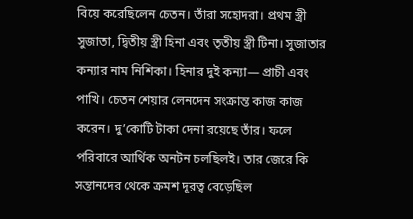বিয়ে করেছিলেন চেতন। তাঁরা সহোদরা। প্রথম স্ত্রী সুজাতা, দ্বিতীয় স্ত্রী হিনা এবং তৃতীয় স্ত্রী টিনা। সুজাতার কন্যার নাম নিশিকা। হিনার দুই কন্যা— প্রাচী এবং পাখি। চেতন শেয়ার লেনদেন সংক্রান্ত কাজ কাজ করেন। দু’কোটি টাকা দেনা রয়েছে তাঁর। ফলে পরিবারে আর্থিক অনটন চলছিলই। তার জেরে কি সন্তানদের থেকে ক্রমশ দূরত্ব বেড়েছিল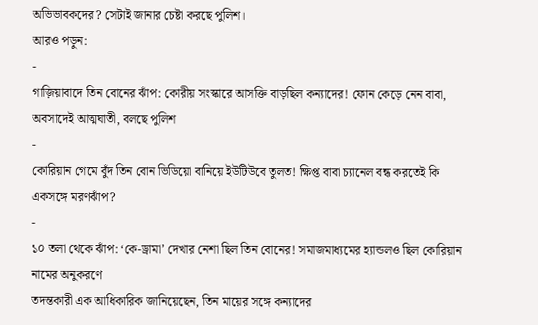অভিভাবকদের? সেটাই জানার চেষ্টা করছে পুলিশ।
আরও পড়ুন:
-
গাজ়িয়াবাদে তিন বোনের ঝাঁপ: কোরীয় সংস্কারে আসক্তি বাড়ছিল কন্যাদের! ফোন কেড়ে নেন বাবা, অবসাদেই আত্মঘাতী, বলছে পুলিশ
-
কোরিয়ান গেমে বুঁদ তিন বোন ভিডিয়ো বানিয়ে ইউটিউবে তুলত! ক্ষিপ্ত বাবা চ্যানেল বন্ধ করতেই কি একসঙ্গে মরণঝাঁপ?
-
১০ তলা থেকে ঝাঁপ: ‘কে-ড্রামা’ দেখার নেশা ছিল তিন বোনের! সমাজমাধ্যমের হ্যান্ডলও ছিল কোরিয়ান নামের অনুকরণে
তদন্তকারী এক আধিকারিক জানিয়েছেন, তিন মায়ের সঙ্গে কন্যাদের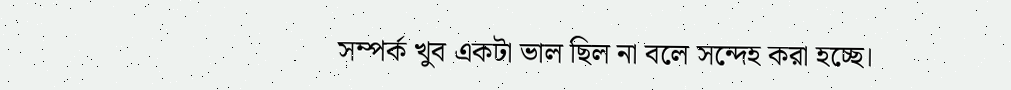সম্পর্ক খুব একটা ভাল ছিল না বলে সন্দেহ করা হচ্ছে।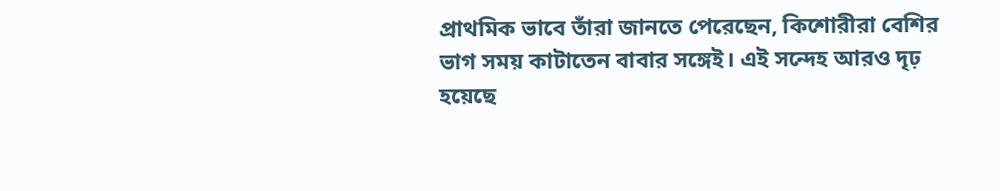প্রাথমিক ভাবে তাঁরা জানতে পেরেছেন, কিশোরীরা বেশির ভাগ সময় কাটাতেন বাবার সঙ্গেই। এই সন্দেহ আরও দৃঢ় হয়েছে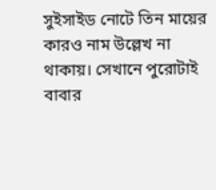সুইসাইড নোটে তিন মায়ের কারও নাম উল্লেখ না থাকায়। সেখানে পুরোটাই বাবার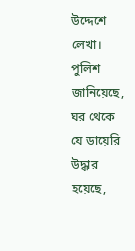উদ্দেশে লেখা। পুলিশ জানিয়েছে, ঘর থেকে যে ডায়েরি উদ্ধার হয়েছে,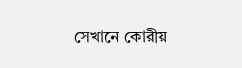সেখানে কোরীয়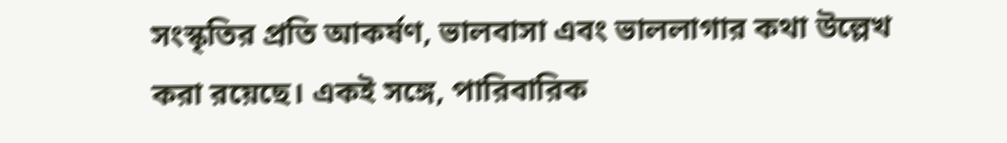সংস্কৃতির প্রতি আকর্ষণ, ভালবাসা এবং ভাললাগার কথা উল্লেখ করা রয়েছে। একই সঙ্গে, পারিবারিক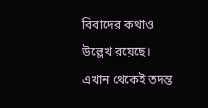বিবাদের কথাও উল্লেখ রয়েছে। এখান থেকেই তদন্ত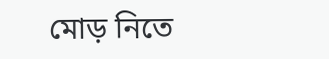মোড় নিতে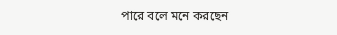পারে বলে মনে করছেন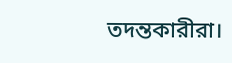তদন্তকারীরা।